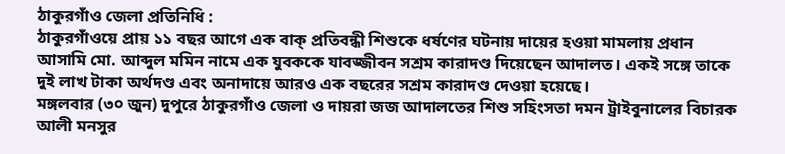ঠাকুরগাঁও জেলা প্রতিনিধি :
ঠাকুরগাঁওয়ে প্রায় ১১ বছর আগে এক বাক্ প্রতিবন্ধী শিশুকে ধর্ষণের ঘটনায় দায়ের হওয়া মামলায় প্রধান আসামি মো. আব্দুল মমিন নামে এক যুবককে যাবজ্জীবন সশ্রম কারাদণ্ড দিয়েছেন আদালত। একই সঙ্গে তাকে দুই লাখ টাকা অর্থদণ্ড এবং অনাদায়ে আরও এক বছরের সশ্রম কারাদণ্ড দেওয়া হয়েছে।
মঙ্গলবার (৩০ জুন) দুপুরে ঠাকুরগাঁও জেলা ও দায়রা জজ আদালতের শিশু সহিংসতা দমন ট্রাইবুনালের বিচারক আলী মনসুর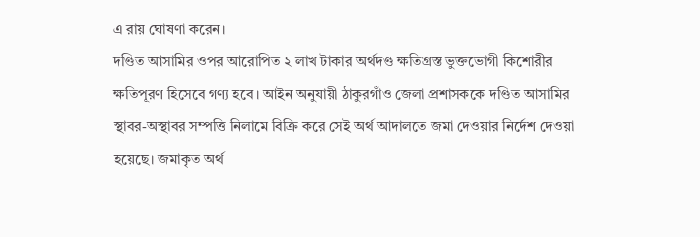এ রায় ঘোষণা করেন।
দণ্ডিত আসামির ওপর আরোপিত ২ লাখ টাকার অর্থদণ্ড ক্ষতিগ্রস্ত ভুক্তভোগী কিশোরীর ক্ষতিপূরণ হিসেবে গণ্য হবে। আইন অনুযায়ী ঠাকুরগাঁও জেলা প্রশাসককে দণ্ডিত আসামির স্থাবর-অস্থাবর সম্পত্তি নিলামে বিক্রি করে সেই অর্থ আদালতে জমা দেওয়ার নির্দেশ দেওয়া হয়েছে। জমাকৃত অর্থ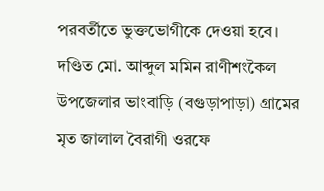পরবর্তীতে ভুক্তভোগীকে দেওয়া হবে।
দণ্ডিত মো. আব্দুল মমিন রাণীশংকৈল উপজেলার ভাংবাড়ি (বগুড়াপাড়া) গ্রামের মৃত জালাল বৈরাগী ওরফে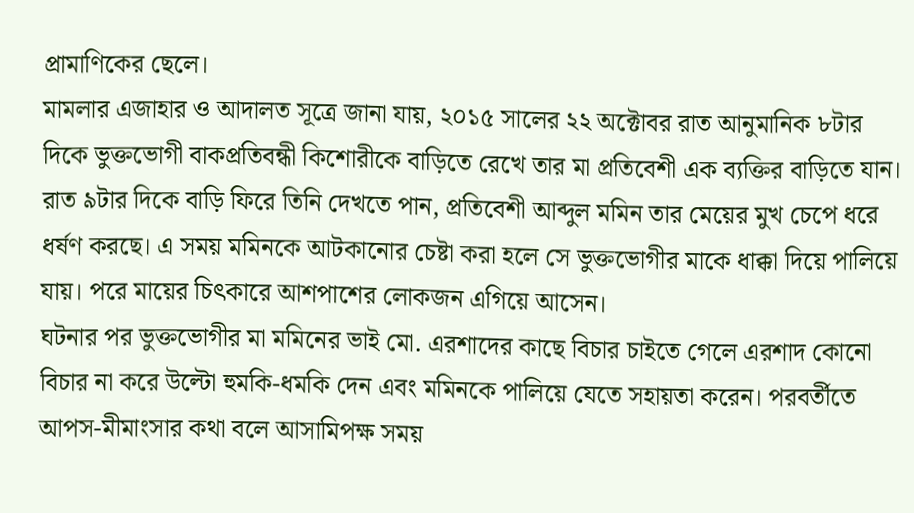প্রামাণিকের ছেলে।
মামলার এজাহার ও আদালত সূত্রে জানা যায়, ২০১৫ সালের ২২ অক্টোবর রাত আনুমানিক ৮টার দিকে ভুক্তভোগী বাকপ্রতিবন্ধী কিশোরীকে বাড়িতে রেখে তার মা প্রতিবেশী এক ব্যক্তির বাড়িতে যান। রাত ৯টার দিকে বাড়ি ফিরে তিনি দেখতে পান, প্রতিবেশী আব্দুল মমিন তার মেয়ের মুখ চেপে ধরে ধর্ষণ করছে। এ সময় মমিনকে আটকানোর চেষ্টা করা হলে সে ভুক্তভোগীর মাকে ধাক্কা দিয়ে পালিয়ে যায়। পরে মায়ের চিৎকারে আশপাশের লোকজন এগিয়ে আসেন।
ঘটনার পর ভুক্তভোগীর মা মমিনের ভাই মো. এরশাদের কাছে বিচার চাইতে গেলে এরশাদ কোনো বিচার না করে উল্টো হুমকি-ধমকি দেন এবং মমিনকে পালিয়ে যেতে সহায়তা করেন। পরবর্তীতে আপস-মীমাংসার কথা বলে আসামিপক্ষ সময়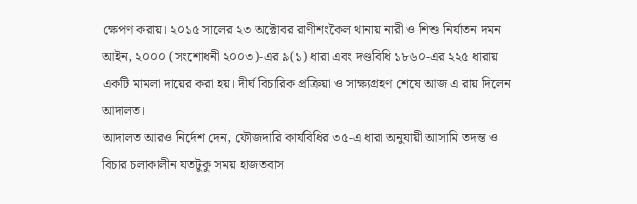ক্ষেপণ করায়। ২০১৫ সালের ২৩ অক্টোবর রাণীশংকৈল থানায় নারী ও শিশু নির্যাতন দমন আইন, ২০০০ (সংশোধনী ২০০৩)-এর ৯(১) ধারা এবং দণ্ডবিধি ১৮৬০-এর ২২৫ ধারায় একটি মামলা দায়ের করা হয়। দীর্ঘ বিচারিক প্রক্রিয়া ও সাক্ষ্যগ্রহণ শেষে আজ এ রায় দিলেন আদালত।
আদালত আরও নির্দেশ দেন, ফৌজদারি কার্যবিধির ৩৫-এ ধারা অনুযায়ী আসামি তদন্ত ও বিচার চলাকালীন যতটুকু সময় হাজতবাস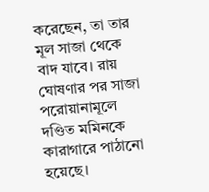করেছেন, তা তার মূল সাজা থেকে বাদ যাবে। রায় ঘোষণার পর সাজা পরোয়ানামূলে দণ্ডিত মমিনকে কারাগারে পাঠানো হয়েছে।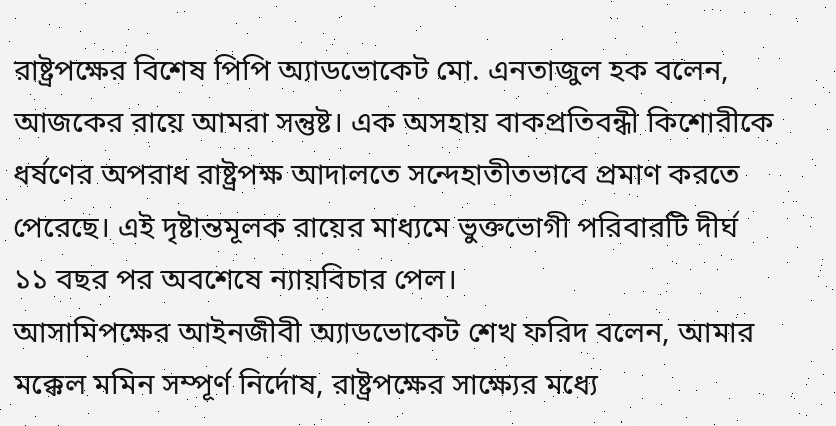রাষ্ট্রপক্ষের বিশেষ পিপি অ্যাডভোকেট মো. এনতাজুল হক বলেন, আজকের রায়ে আমরা সন্তুষ্ট। এক অসহায় বাকপ্রতিবন্ধী কিশোরীকে ধর্ষণের অপরাধ রাষ্ট্রপক্ষ আদালতে সন্দেহাতীতভাবে প্রমাণ করতে পেরেছে। এই দৃষ্টান্তমূলক রায়ের মাধ্যমে ভুক্তভোগী পরিবারটি দীর্ঘ ১১ বছর পর অবশেষে ন্যায়বিচার পেল।
আসামিপক্ষের আইনজীবী অ্যাডভোকেট শেখ ফরিদ বলেন, আমার মক্কেল মমিন সম্পূর্ণ নির্দোষ, রাষ্ট্রপক্ষের সাক্ষ্যের মধ্যে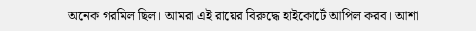অনেক গরমিল ছিল। আমরা এই রায়ের বিরুদ্ধে হাইকোর্টে আপিল করব। আশা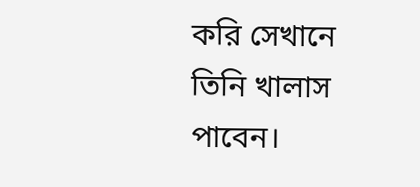করি সেখানে তিনি খালাস পাবেন।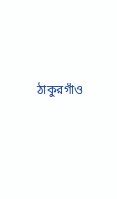ঠাকুরগাঁও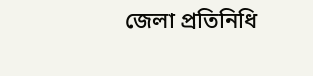জেলা প্রতিনিধি